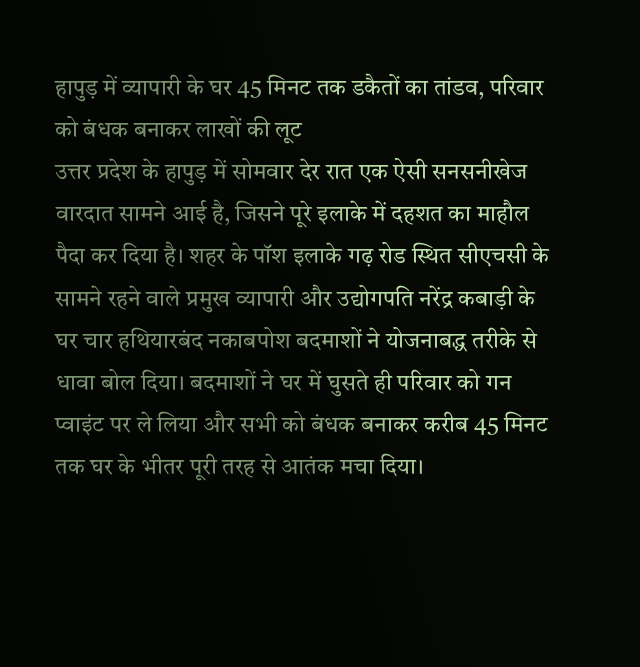हापुड़ में व्यापारी के घर 45 मिनट तक डकैतों का तांडव, परिवार को बंधक बनाकर लाखों की लूट
उत्तर प्रदेश के हापुड़ में सोमवार देर रात एक ऐसी सनसनीखेज वारदात सामने आई है, जिसने पूरे इलाके में दहशत का माहौल पैदा कर दिया है। शहर के पॉश इलाके गढ़ रोड स्थित सीएचसी के सामने रहने वाले प्रमुख व्यापारी और उद्योगपति नरेंद्र कबाड़ी के घर चार हथियारबंद नकाबपोश बदमाशों ने योजनाबद्ध तरीके से धावा बोल दिया। बदमाशों ने घर में घुसते ही परिवार को गन प्वाइंट पर ले लिया और सभी को बंधक बनाकर करीब 45 मिनट तक घर के भीतर पूरी तरह से आतंक मचा दिया।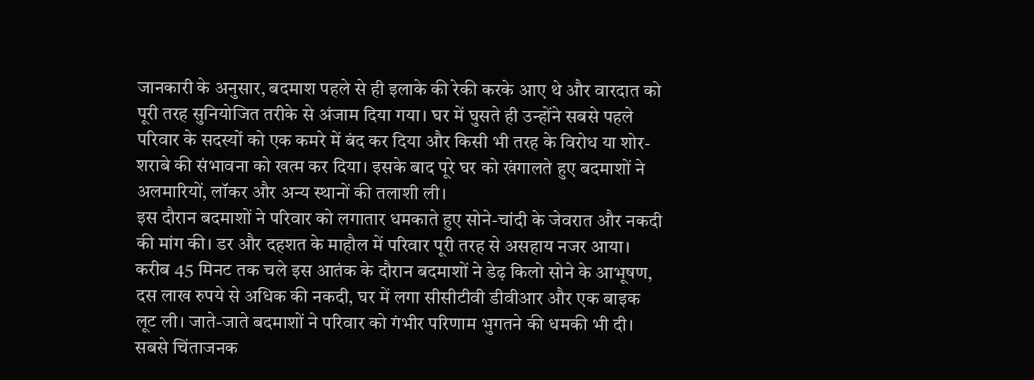जानकारी के अनुसार, बदमाश पहले से ही इलाके की रेकी करके आए थे और वारदात को पूरी तरह सुनियोजित तरीके से अंजाम दिया गया। घर में घुसते ही उन्होंने सबसे पहले परिवार के सदस्यों को एक कमरे में बंद कर दिया और किसी भी तरह के विरोध या शोर-शराबे की संभावना को खत्म कर दिया। इसके बाद पूरे घर को खंगालते हुए बदमाशों ने अलमारियों, लॉकर और अन्य स्थानों की तलाशी ली।
इस दौरान बदमाशों ने परिवार को लगातार धमकाते हुए सोने-चांदी के जेवरात और नकदी की मांग की। डर और दहशत के माहौल में परिवार पूरी तरह से असहाय नजर आया। करीब 45 मिनट तक चले इस आतंक के दौरान बदमाशों ने डेढ़ किलो सोने के आभूषण, दस लाख रुपये से अधिक की नकदी, घर में लगा सीसीटीवी डीवीआर और एक बाइक लूट ली। जाते-जाते बदमाशों ने परिवार को गंभीर परिणाम भुगतने की धमकी भी दी।
सबसे चिंताजनक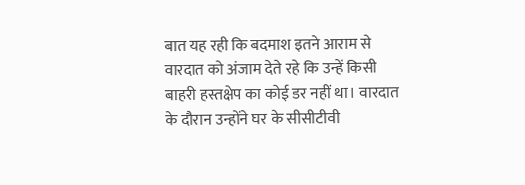बात यह रही कि बदमाश इतने आराम से वारदात को अंजाम देते रहे कि उन्हें किसी बाहरी हस्तक्षेप का कोई डर नहीं था। वारदात के दौरान उन्होंने घर के सीसीटीवी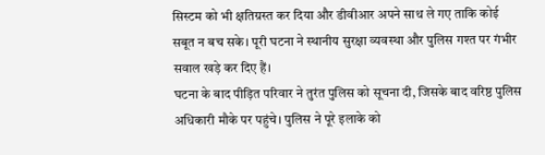सिस्टम को भी क्षतिग्रस्त कर दिया और डीवीआर अपने साथ ले गए ताकि कोई सबूत न बच सके। पूरी घटना ने स्थानीय सुरक्षा व्यवस्था और पुलिस गश्त पर गंभीर सवाल खड़े कर दिए हैं।
घटना के बाद पीड़ित परिवार ने तुरंत पुलिस को सूचना दी, जिसके बाद वरिष्ठ पुलिस अधिकारी मौके पर पहुंचे। पुलिस ने पूरे इलाके को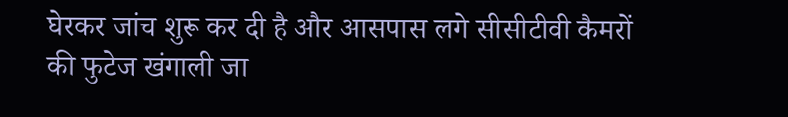घेरकर जांच शुरू कर दी है और आसपास लगे सीसीटीवी कैमरों की फुटेज खंगाली जा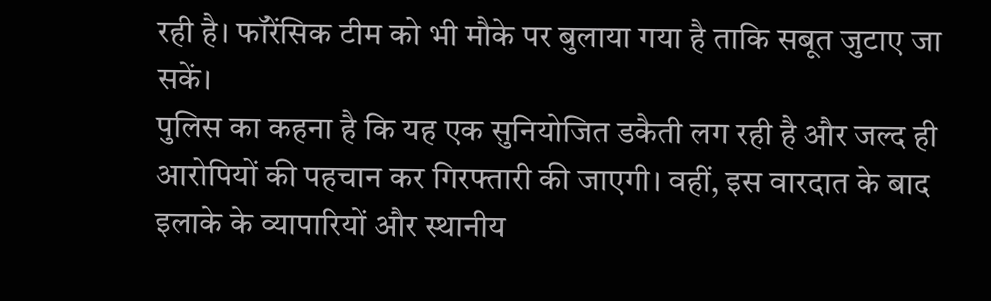रही है। फॉरेंसिक टीम को भी मौके पर बुलाया गया है ताकि सबूत जुटाए जा सकें।
पुलिस का कहना है कि यह एक सुनियोजित डकैती लग रही है और जल्द ही आरोपियों की पहचान कर गिरफ्तारी की जाएगी। वहीं, इस वारदात के बाद इलाके के व्यापारियों और स्थानीय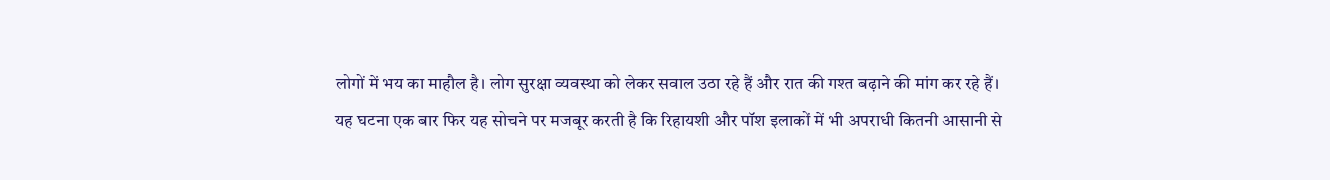लोगों में भय का माहौल है। लोग सुरक्षा व्यवस्था को लेकर सवाल उठा रहे हैं और रात की गश्त बढ़ाने की मांग कर रहे हैं।
यह घटना एक बार फिर यह सोचने पर मजबूर करती है कि रिहायशी और पॉश इलाकों में भी अपराधी कितनी आसानी से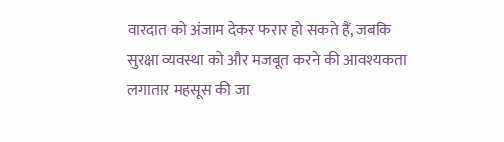वारदात को अंजाम देकर फरार हो सकते हैं, जबकि सुरक्षा व्यवस्था को और मजबूत करने की आवश्यकता लगातार महसूस की जा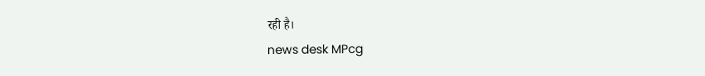रही है।
news desk MPcg